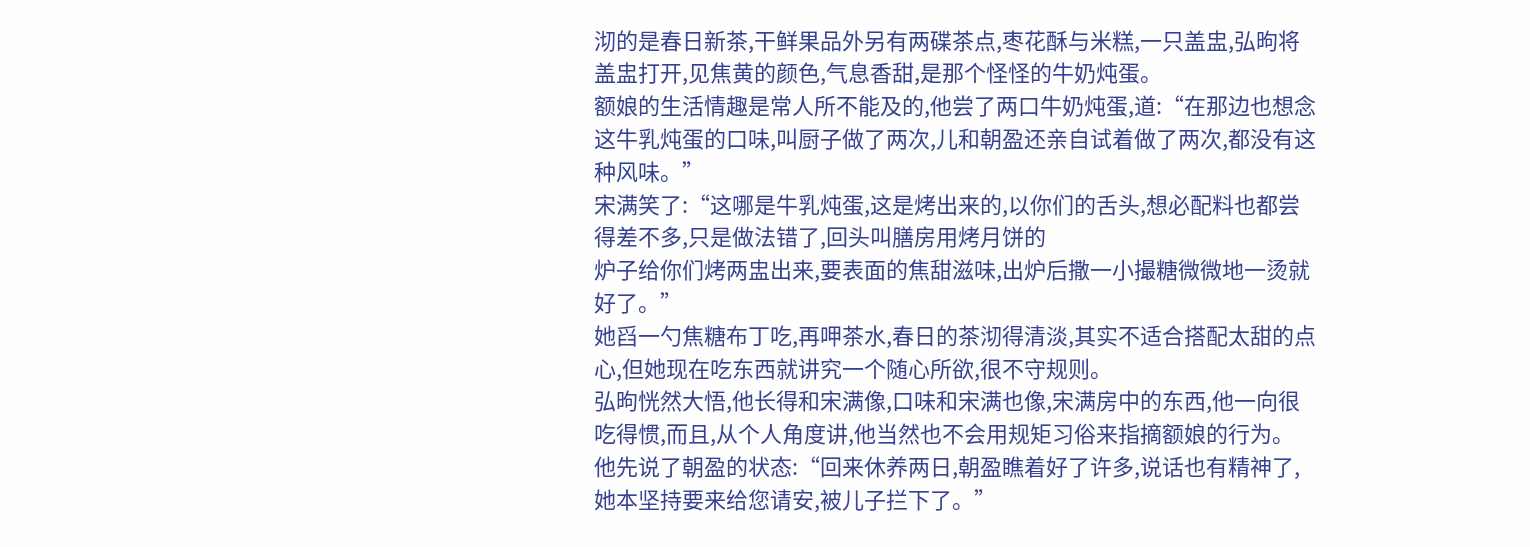沏的是春日新茶,干鲜果品外另有两碟茶点,枣花酥与米糕,一只盖盅,弘昫将盖盅打开,见焦黄的颜色,气息香甜,是那个怪怪的牛奶炖蛋。
额娘的生活情趣是常人所不能及的,他尝了两口牛奶炖蛋,道:“在那边也想念这牛乳炖蛋的口味,叫厨子做了两次,儿和朝盈还亲自试着做了两次,都没有这种风味。”
宋满笑了:“这哪是牛乳炖蛋,这是烤出来的,以你们的舌头,想必配料也都尝得差不多,只是做法错了,回头叫膳房用烤月饼的
炉子给你们烤两盅出来,要表面的焦甜滋味,出炉后撒一小撮糖微微地一烫就好了。”
她舀一勺焦糖布丁吃,再呷茶水,春日的茶沏得清淡,其实不适合搭配太甜的点心,但她现在吃东西就讲究一个随心所欲,很不守规则。
弘昫恍然大悟,他长得和宋满像,口味和宋满也像,宋满房中的东西,他一向很吃得惯,而且,从个人角度讲,他当然也不会用规矩习俗来指摘额娘的行为。
他先说了朝盈的状态:“回来休养两日,朝盈瞧着好了许多,说话也有精神了,她本坚持要来给您请安,被儿子拦下了。”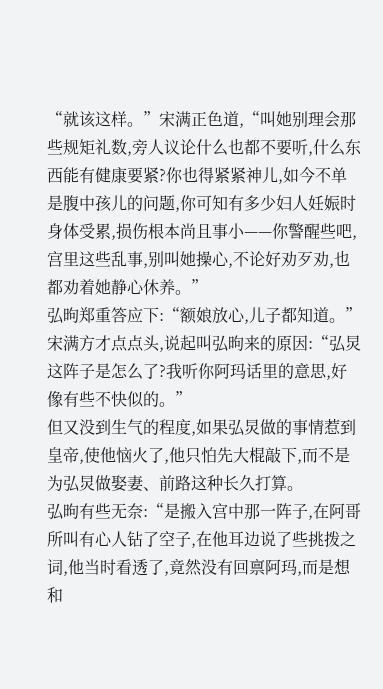“就该这样。”宋满正色道,“叫她别理会那些规矩礼数,旁人议论什么也都不要听,什么东西能有健康要紧?你也得紧紧神儿,如今不单是腹中孩儿的问题,你可知有多少妇人妊娠时身体受累,损伤根本尚且事小——你警醒些吧,宫里这些乱事,别叫她操心,不论好劝歹劝,也都劝着她静心休养。”
弘昫郑重答应下:“额娘放心,儿子都知道。”
宋满方才点点头,说起叫弘昫来的原因:“弘炅这阵子是怎么了?我听你阿玛话里的意思,好像有些不快似的。”
但又没到生气的程度,如果弘炅做的事情惹到皇帝,使他恼火了,他只怕先大棍敲下,而不是为弘炅做娶妻、前路这种长久打算。
弘昫有些无奈:“是搬入宫中那一阵子,在阿哥所叫有心人钻了空子,在他耳边说了些挑拨之词,他当时看透了,竟然没有回禀阿玛,而是想和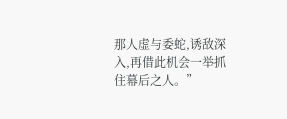那人虚与委蛇,诱敌深入,再借此机会一举抓住幕后之人。”